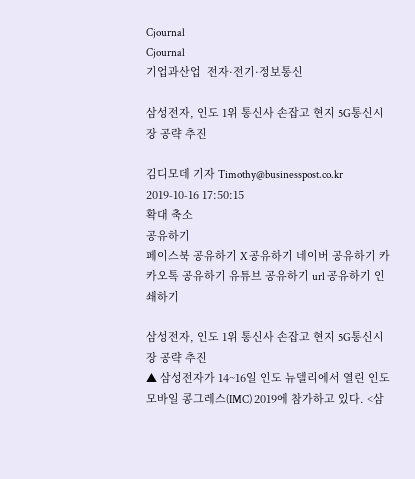Cjournal
Cjournal
기업과산업  전자·전기·정보통신

삼성전자, 인도 1위 통신사 손잡고 현지 5G통신시장 공략 추진

김디모데 기자 Timothy@businesspost.co.kr 2019-10-16 17:50:15
확대 축소
공유하기
페이스북 공유하기 X 공유하기 네이버 공유하기 카카오톡 공유하기 유튜브 공유하기 url 공유하기 인쇄하기

삼성전자, 인도 1위 통신사 손잡고 현지 5G통신시장 공략 추진
▲ 삼성전자가 14~16일 인도 뉴델리에서 열린 인도 모바일 콩그레스(IMC) 2019에 참가하고 있다. <삼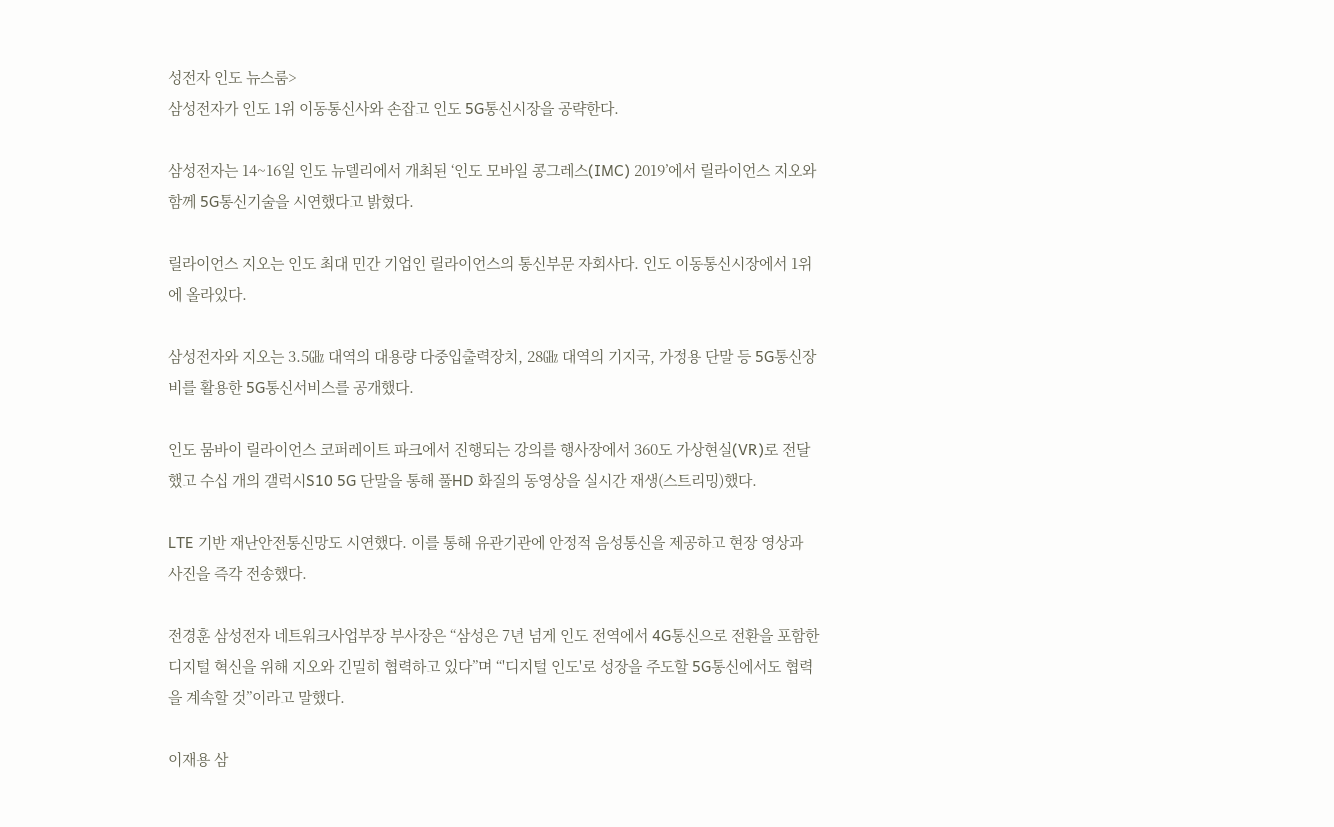성전자 인도 뉴스룸>
삼성전자가 인도 1위 이동통신사와 손잡고 인도 5G통신시장을 공략한다.

삼성전자는 14~16일 인도 뉴델리에서 개최된 ‘인도 모바일 콩그레스(IMC) 2019’에서 릴라이언스 지오와 함께 5G통신기술을 시연했다고 밝혔다.

릴라이언스 지오는 인도 최대 민간 기업인 릴라이언스의 통신부문 자회사다. 인도 이동통신시장에서 1위에 올라있다.

삼성전자와 지오는 3.5㎓ 대역의 대용량 다중입출력장치, 28㎓ 대역의 기지국, 가정용 단말 등 5G통신장비를 활용한 5G통신서비스를 공개했다.

인도 뭄바이 릴라이언스 코퍼레이트 파크에서 진행되는 강의를 행사장에서 360도 가상현실(VR)로 전달했고 수십 개의 갤럭시S10 5G 단말을 통해 풀HD 화질의 동영상을 실시간 재생(스트리밍)했다.

LTE 기반 재난안전통신망도 시연했다. 이를 통해 유관기관에 안정적 음성통신을 제공하고 현장 영상과 사진을 즉각 전송했다.

전경훈 삼성전자 네트워크사업부장 부사장은 “삼성은 7년 넘게 인도 전역에서 4G통신으로 전환을 포함한 디지털 혁신을 위해 지오와 긴밀히 협력하고 있다”며 “'디지털 인도'로 성장을 주도할 5G통신에서도 협력을 계속할 것”이라고 말했다.

이재용 삼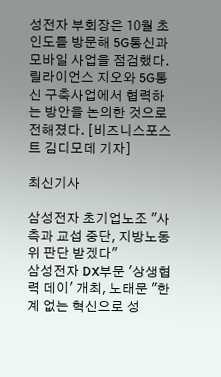성전자 부회장은 10월 초 인도를 방문해 5G통신과 모바일 사업을 점검했다. 릴라이언스 지오와 5G통신 구축사업에서 협력하는 방안을 논의한 것으로 전해졌다. [비즈니스포스트 김디모데 기자]

최신기사

삼성전자 초기업노조 "사측과 교섭 중단, 지방노동위 판단 받겠다"
삼성전자 DX부문 '상생협력 데이' 개최, 노태문 "한계 없는 혁신으로 성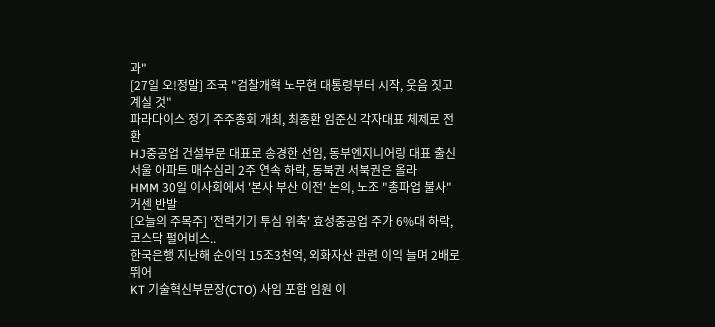과"
[27일 오!정말] 조국 "검찰개혁 노무현 대통령부터 시작, 웃음 짓고 계실 것"
파라다이스 정기 주주총회 개최, 최종환 임준신 각자대표 체제로 전환
HJ중공업 건설부문 대표로 송경한 선임, 동부엔지니어링 대표 출신
서울 아파트 매수심리 2주 연속 하락, 동북권 서북권은 올라
HMM 30일 이사회에서 '본사 부산 이전' 논의, 노조 "총파업 불사" 거센 반발
[오늘의 주목주] '전력기기 투심 위축' 효성중공업 주가 6%대 하락, 코스닥 펄어비스..
한국은행 지난해 순이익 15조3천억, 외화자산 관련 이익 늘며 2배로 뛰어
KT 기술혁신부문장(CTO) 사임 포함 임원 이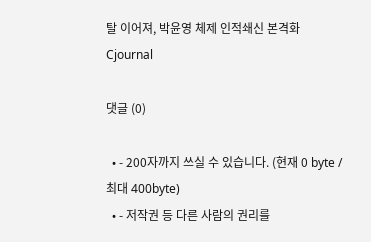탈 이어져, 박윤영 체제 인적쇄신 본격화
Cjournal

댓글 (0)

  • - 200자까지 쓰실 수 있습니다. (현재 0 byte / 최대 400byte)
  • - 저작권 등 다른 사람의 권리를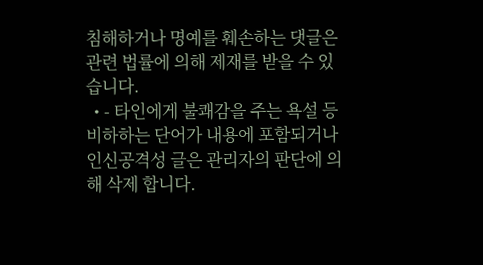침해하거나 명예를 훼손하는 댓글은 관련 법률에 의해 제재를 받을 수 있습니다.
  • - 타인에게 불쾌감을 주는 욕설 등 비하하는 단어가 내용에 포함되거나 인신공격성 글은 관리자의 판단에 의해 삭제 합니다.